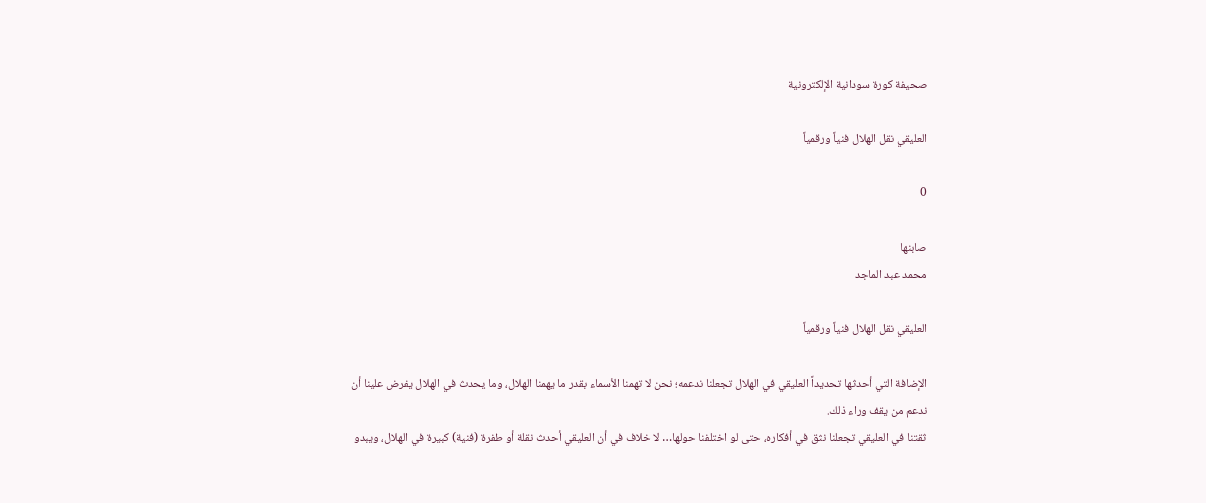صحيفة كورة سودانية الإلكترونية

العليقي نقل الهلال فنياً ورقمياً

0

صابنها
محمد عبد الماجد

العليقي نقل الهلال فنياً ورقمياً

الإضافة التي أحدثها تحديداً العليقي في الهلال تجعلنا ندعمه؛ نحن لا تهمنا الأسماء بقدر ما يهمنا الهلال، وما يحدث في الهلال يفرض علينا أن ندعم من يقف وراء ذلك.
ثقتنا في العليقي تجعلنا نثق في أفكاره، حتى لو اختلفنا حولها… لا خلاف في أن العليقي أحدث نقلة أو طفرة (فنية) كبيرة في الهلال، ويبدو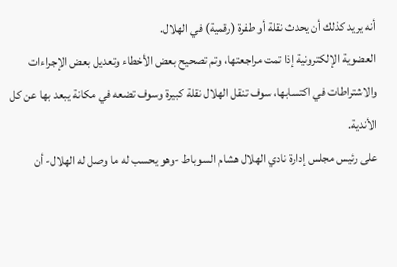أنه يريد كذلك أن يحدث نقلة أو طفرة (رقمية) في الهلال.
العضوية الإلكترونية إذا تمت مراجعتها، وتم تصحيح بعض الأخطاء وتعديل بعض الإجراءات والاشتراطات في اكتسابها، سوف تنقل الهلال نقلة كبيرة وسوف تضعه في مكانة يبعد بها عن كل الأندية.
على رئيس مجلس إدارة نادي الهلال هشام السوباط -وهو يحسب له ما وصل له الهلال- أن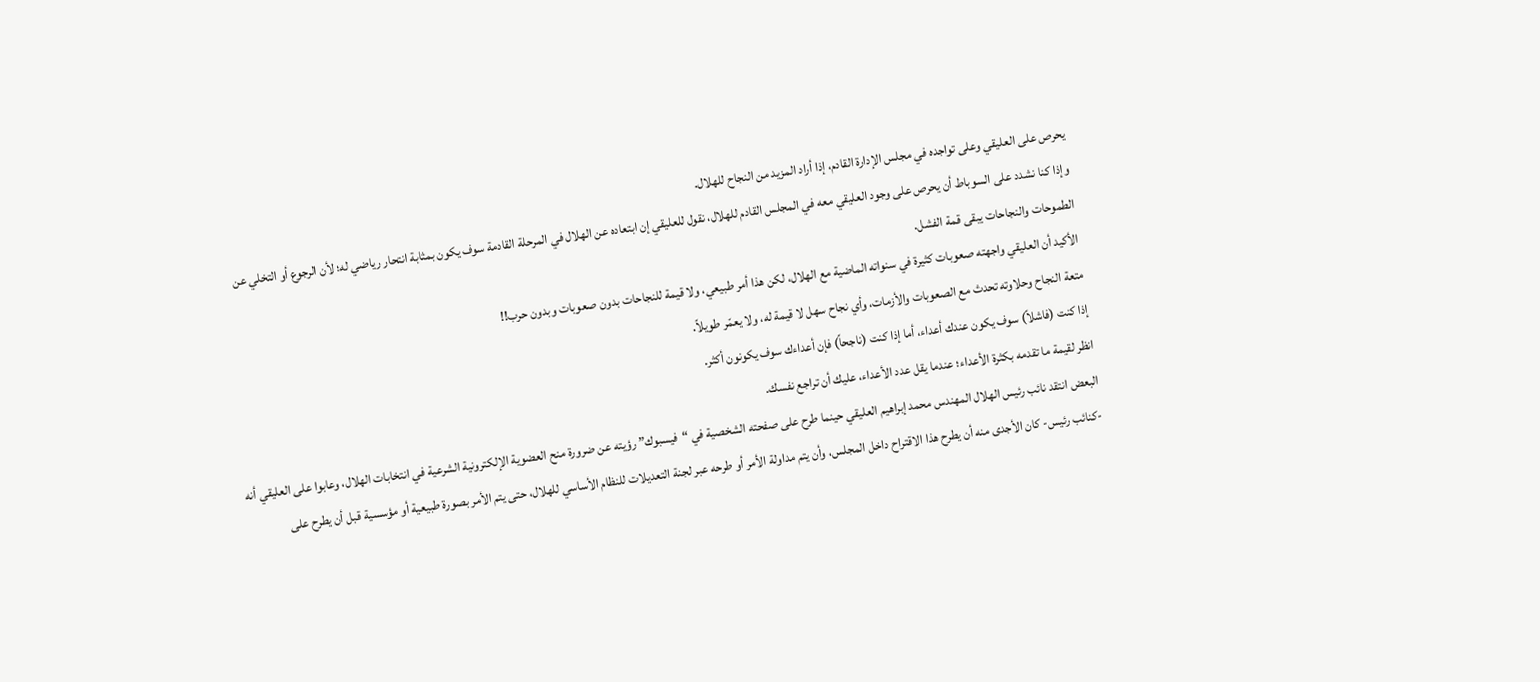يحرص على العليقي وعلى تواجده في مجلس الإدارة القادم، إذا أراد المزيد من النجاح للهلال.
وإذا كنا نشدد على السوباط أن يحرص على وجود العليقي معه في المجلس القادم للهلال، نقول للعليقي إن ابتعاده عن الهلال في المرحلة القادمة سوف يكون بمثابة انتحار رياضي له؛ لأن الرجوع أو التخلي عن الطموحات والنجاحات يبقى قمة الفشل.
الأكيد أن العليقي واجهته صعوبات كثيرة في سنواته الماضية مع الهلال، لكن هذا أمر طبيعي، ولا قيمة للنجاحات بدون صعوبات وبدون حرب!!
متعة النجاح وحلاوته تحدث مع الصعوبات والأزمات، وأي نجاح سهل لا قيمة له، ولا يعمّر طويلاً.
إذا كنت (فاشلاً) سوف يكون عندك أعداء، أما إذا كنت (ناجحاً) فإن أعداءك سوف يكونون أكثر.
انظر لقيمة ما تقدمه بكثرة الأعداء؛ عندما يقل عدد الأعداء، عليك أن تراجع نفسك.
البعض انتقد نائب رئيس الهلال المهندس محمد إبراهيم العليقي حينما طرح على صفحته الشخصية في “فيسبوك” رؤيته عن ضرورة منح العضوية الإلكترونية الشرعية في انتخابات الهلال، وعابوا على العليقي أنه -كنائب رئيس- كان الأجدى منه أن يطرح هذا الاقتراح داخل المجلس، وأن يتم مداولة الأمر أو طرحه عبر لجنة التعديلات للنظام الأساسي للهلال، حتى يتم الأمر بصورة طبيعية أو مؤسسية قبل أن يطرح على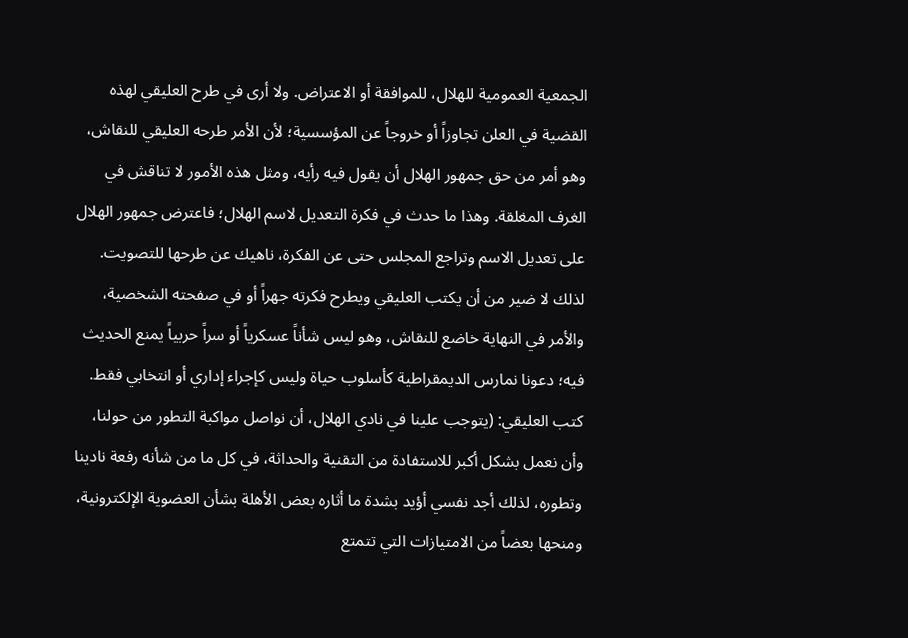الجمعية العمومية للهلال، للموافقة أو الاعتراض. ولا أرى في طرح العليقي لهذه القضية في العلن تجاوزاً أو خروجاً عن المؤسسية؛ لأن الأمر طرحه العليقي للنقاش، وهو أمر من حق جمهور الهلال أن يقول فيه رأيه، ومثل هذه الأمور لا تناقش في الغرف المغلقة. وهذا ما حدث في فكرة التعديل لاسم الهلال؛ فاعترض جمهور الهلال على تعديل الاسم وتراجع المجلس حتى عن الفكرة، ناهيك عن طرحها للتصويت. لذلك لا ضير من أن يكتب العليقي ويطرح فكرته جهراً أو في صفحته الشخصية، والأمر في النهاية خاضع للنقاش، وهو ليس شأناً عسكرياً أو سراً حربياً يمنع الحديث فيه؛ دعونا نمارس الديمقراطية كأسلوب حياة وليس كإجراء إداري أو انتخابي فقط.
كتب العليقي: (يتوجب علينا في نادي الهلال، أن نواصل مواكبة التطور من حولنا، وأن نعمل بشكل أكبر للاستفادة من التقنية والحداثة، في كل ما من شأنه رفعة نادينا وتطوره، لذلك أجد نفسي أؤيد بشدة ما أثاره بعض الأهلة بشأن العضوية الإلكترونية، ومنحها بعضاً من الامتيازات التي تتمتع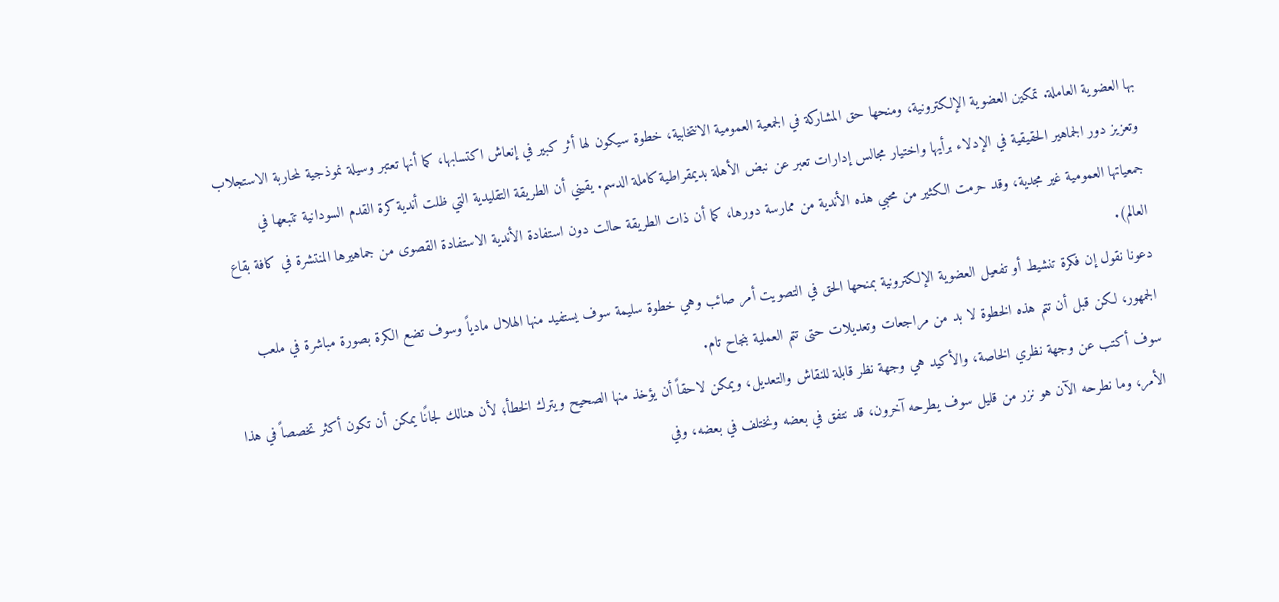بها العضوية العاملة. تمكين العضوية الإلكترونية، ومنحها حق المشاركة في الجمعية العمومية الانتخابية، خطوة سيكون لها أثر كبير في إنعاش اكتسابها، كما أنها تعتبر وسيلة نموذجية لمحاربة الاستجلاب وتعزيز دور الجماهير الحقيقية في الإدلاء برأيها واختيار مجالس إدارات تعبر عن نبض الأهلة بديمقراطية كاملة الدسم. يقيني أن الطريقة التقليدية التي ظلت أندية كرة القدم السودانية تتبعها في جمعياتها العمومية غير مجدية، وقد حرمت الكثير من محبي هذه الأندية من ممارسة دورها، كما أن ذات الطريقة حالت دون استفادة الأندية الاستفادة القصوى من جماهيرها المنتشرة في كافة بقاع العالم).
دعونا نقول إن فكرة تنشيط أو تفعيل العضوية الإلكترونية بمنحها الحق في التصويت أمر صائب وهي خطوة سليمة سوف يستفيد منها الهلال مادياً وسوف تضع الكرة بصورة مباشرة في ملعب الجمهور، لكن قبل أن تتم هذه الخطوة لا بد من مراجعات وتعديلات حتى تتم العملية بنجاح تام.
سوف أكتب عن وجهة نظري الخاصة، والأكيد هي وجهة نظر قابلة للنقاش والتعديل، ويمكن لاحقاً أن يؤخذ منها الصحيح ويترك الخطأ؛ لأن هنالك لجانًا يمكن أن تكون أكثر تخصصاً في هذا الأمر، وما نطرحه الآن هو نزر من قليل سوف يطرحه آخرون، قد نتفق في بعضه ونختلف في بعضه، وفي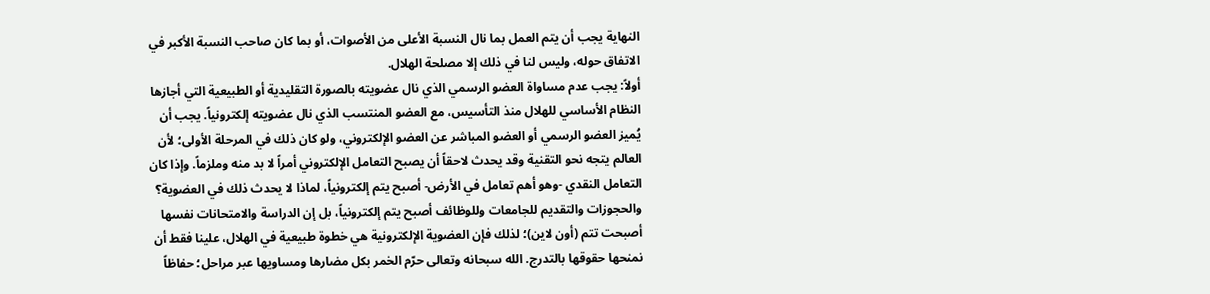النهاية يجب أن يتم العمل بما نال النسبة الأعلى من الأصوات، أو بما كان صاحب النسبة الأكبر في الاتفاق حوله، وليس لنا في ذلك إلا مصلحة الهلال.
أولاً: يجب عدم مساواة العضو الرسمي الذي نال عضويته بالصورة التقليدية أو الطبيعية التي أجازها النظام الأساسي للهلال منذ التأسيس، مع العضو المنتسب الذي نال عضويته إلكترونياً. يجب أن يُميز العضو الرسمي أو العضو المباشر عن العضو الإلكتروني، ولو كان ذلك في المرحلة الأولى؛ لأن العالم يتجه نحو التقنية وقد يحدث لاحقاً أن يصبح التعامل الإلكتروني أمراً لا بد منه وملزماً. وإذا كان التعامل النقدي -وهو أهم تعامل في الأرض- أصبح يتم إلكترونياً، لماذا لا يحدث ذلك في العضوية؟ والحجوزات والتقديم للجامعات وللوظائف أصبح يتم إلكترونياً، بل إن الدراسة والامتحانات نفسها أصبحت تتم (أون لاين)؛ لذلك فإن العضوية الإلكترونية هي خطوة طبيعية في الهلال، علينا فقط أن نمنحها حقوقها بالتدرج. الله سبحانه وتعالى حرّم الخمر بكل مضارها ومساويها عبر مراحل؛ حفاظاً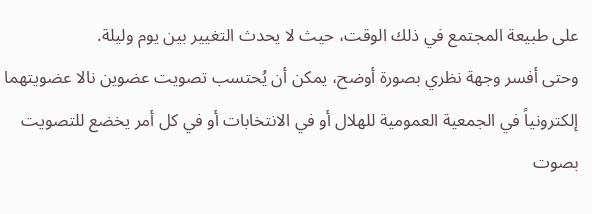على طبيعة المجتمع في ذلك الوقت، حيث لا يحدث التغيير بين يوم وليلة.
وحتى أفسر وجهة نظري بصورة أوضح، يمكن أن يُحتسب تصويت عضوين نالا عضويتهما إلكترونياً في الجمعية العمومية للهلال أو في الانتخابات أو في كل أمر يخضع للتصويت بصوت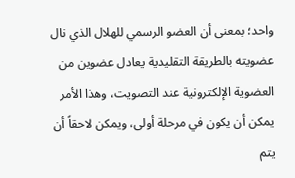واحد؛ بمعنى أن العضو الرسمي للهلال الذي نال عضويته بالطريقة التقليدية يعادل عضوين من العضوية الإلكترونية عند التصويت، وهذا الأمر يمكن أن يكون في مرحلة أولى، ويمكن لاحقاً أن يتم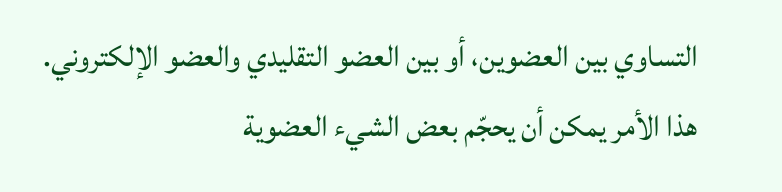التساوي بين العضوين، أو بين العضو التقليدي والعضو الإلكتروني.
هذا الأمر يمكن أن يحجّم بعض الشيء العضوية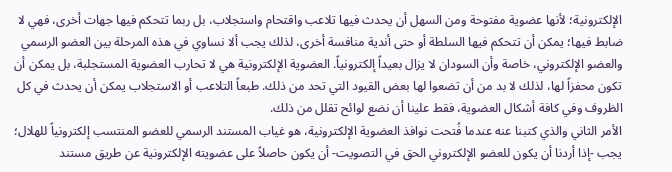الإلكترونية؛ لأنها عضوية مفتوحة ومن السهل أن يحدث فيها تلاعب واقتحام واستجلاب، بل ربما تتحكم فيها جهات أخرى، فهي لا ضابط فيها؛ يمكن أن تتحكم فيها السلطة أو حتى أندية منافسة أخرى، لذلك يجب ألا نساوي في هذه المرحلة بين العضو الرسمي والعضو الإلكتروني، خاصة وأن السودان لا يزال بعيداً إلكترونياً. العضوية الإلكترونية هي لا تحارب العضوية المستجلبة، بل يمكن أن تكون محفزاً لها، لذلك لا بد من أن تضعوا لها بعض القيود التي تحد من ذلك. طبعاً التلاعب أو الاستجلاب يمكن أن يحدث في كل الظروف وفي كافة أشكال العضوية، فقط علينا أن نضع لوائح تقلل من ذلك.
الأمر الثاني والذي كتبنا عنه عندما فُتحت نوافذ العضوية الإلكترونية، هو غياب المستند الرسمي للعضو المنتسب إلكترونياً للهلال؛ يجب -إذا أردنا أن يكون للعضو الإلكتروني الحق في التصويت- أن يكون حاصلاً على عضويته الإلكترونية عن طريق مستند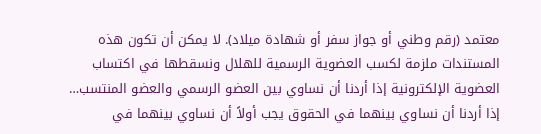معتمد (رقم وطني أو جواز سفر أو شهادة ميلاد). لا يمكن أن تكون هذه المستندات ملزمة لكسب العضوية الرسمية للهلال ونسقطها في اكتساب العضوية الإلكترونية إذا أردنا أن نساوي بين العضو الرسمي والعضو المنتسب… إذا أردنا أن نساوي بينهما في الحقوق يجب أولاً أن نساوي بينهما في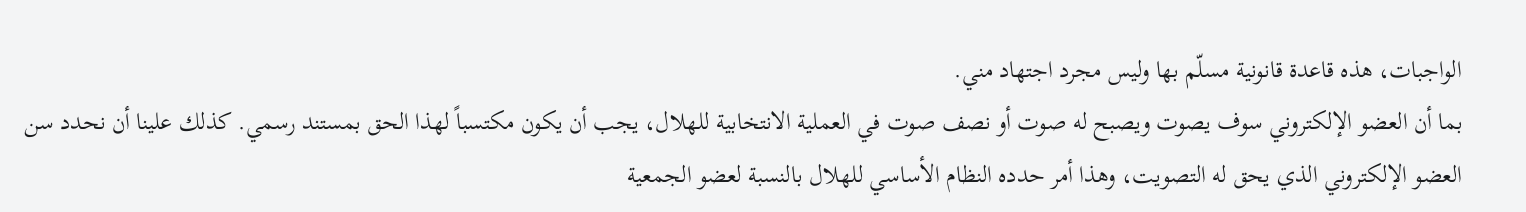الواجبات، هذه قاعدة قانونية مسلّم بها وليس مجرد اجتهاد مني.
بما أن العضو الإلكتروني سوف يصوت ويصبح له صوت أو نصف صوت في العملية الانتخابية للهلال، يجب أن يكون مكتسباً لهذا الحق بمستند رسمي. كذلك علينا أن نحدد سن العضو الإلكتروني الذي يحق له التصويت، وهذا أمر حدده النظام الأساسي للهلال بالنسبة لعضو الجمعية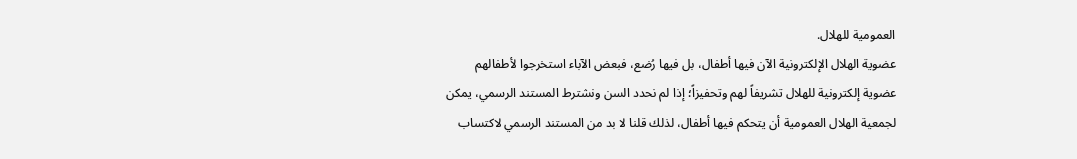العمومية للهلال.
عضوية الهلال الإلكترونية الآن فيها أطفال، بل فيها رُضع، فبعض الآباء استخرجوا لأطفالهم عضوية إلكترونية للهلال تشريفاً لهم وتحفيزاً؛ إذا لم نحدد السن ونشترط المستند الرسمي، يمكن لجمعية الهلال العمومية أن يتحكم فيها أطفال، لذلك قلنا لا بد من المستند الرسمي لاكتساب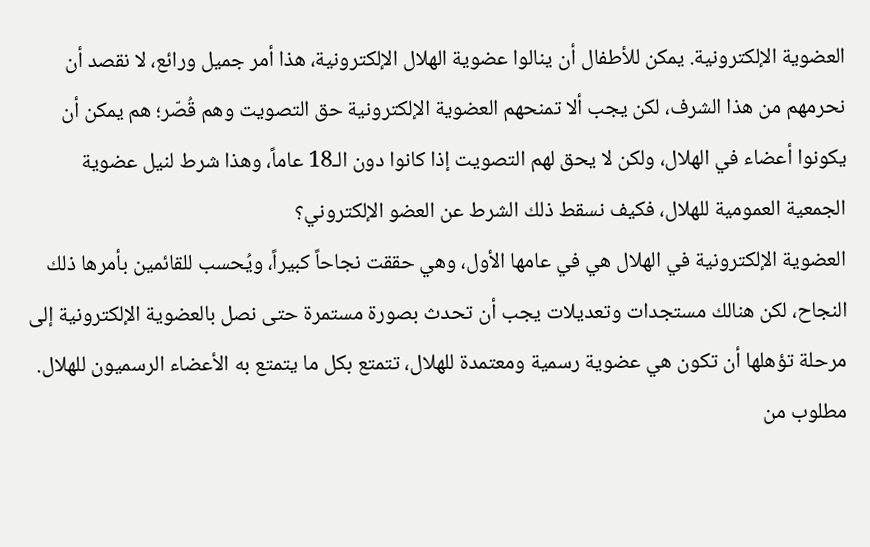العضوية الإلكترونية. يمكن للأطفال أن ينالوا عضوية الهلال الإلكترونية، هذا أمر جميل ورائع، لا نقصد أن نحرمهم من هذا الشرف، لكن يجب ألا تمنحهم العضوية الإلكترونية حق التصويت وهم قُصّر؛ هم يمكن أن يكونوا أعضاء في الهلال، ولكن لا يحق لهم التصويت إذا كانوا دون الـ18 عاماً، وهذا شرط لنيل عضوية الجمعية العمومية للهلال، فكيف نسقط ذلك الشرط عن العضو الإلكتروني؟
العضوية الإلكترونية في الهلال هي في عامها الأول، وهي حققت نجاحاً كبيراً، ويُحسب للقائمين بأمرها ذلك النجاح، لكن هنالك مستجدات وتعديلات يجب أن تحدث بصورة مستمرة حتى نصل بالعضوية الإلكترونية إلى مرحلة تؤهلها أن تكون هي عضوية رسمية ومعتمدة للهلال، تتمتع بكل ما يتمتع به الأعضاء الرسميون للهلال. مطلوب من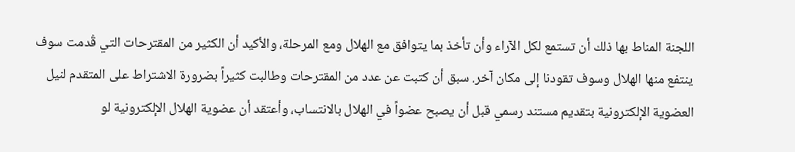اللجنة المناط بها ذلك أن تستمع لكل الآراء وأن تأخذ بما يتوافق مع الهلال ومع المرحلة، والأكيد أن الكثير من المقترحات التي قُدمت سوف ينتفع منها الهلال وسوف تقودنا إلى مكان آخر. سبق أن كتبت عن عدد من المقترحات وطالبت كثيراً بضرورة الاشتراط على المتقدم لنيل العضوية الإلكترونية بتقديم مستند رسمي قبل أن يصبح عضواً في الهلال بالانتساب، وأعتقد أن عضوية الهلال الإلكترونية لو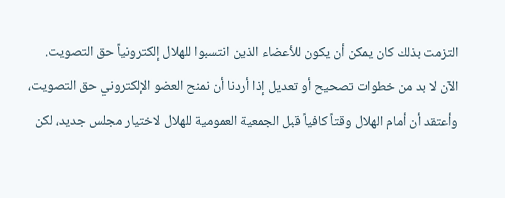التزمت بذلك كان يمكن أن يكون للأعضاء الذين انتسبوا للهلال إلكترونياً حق التصويت.
الآن لا بد من خطوات تصحيح أو تعديل إذا أردنا أن نمنح العضو الإلكتروني حق التصويت، وأعتقد أن أمام الهلال وقتاً كافياً قبل الجمعية العمومية للهلال لاختيار مجلس جديد، لكن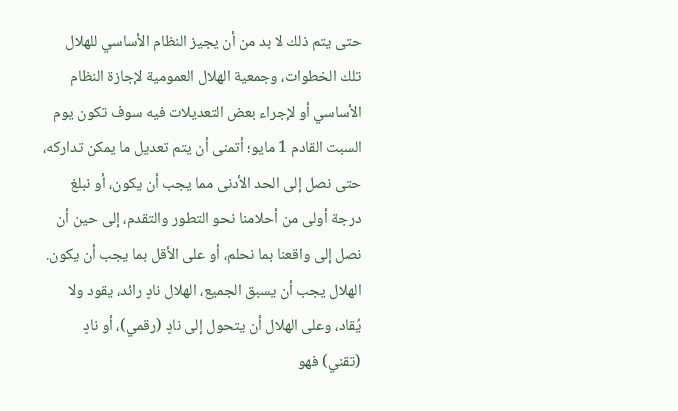حتى يتم ذلك لا بد من أن يجيز النظام الأساسي للهلال تلك الخطوات، وجمعية الهلال العمومية لإجازة النظام الأساسي أو لإجراء بعض التعديلات فيه سوف تكون يوم السبت القادم 1 مايو؛ أتمنى أن يتم تعديل ما يمكن تداركه، حتى نصل إلى الحد الأدنى مما يجب أن يكون، أو نبلغ درجة أولى من أحلامنا نحو التطور والتقدم، إلى حين أن نصل إلى واقعنا بما نحلم، أو على الأقل بما يجب أن يكون.
الهلال يجب أن يسبق الجميع، الهلال نادٍ رائد، يقود ولا يُقاد، وعلى الهلال أن يتحول إلى نادٍ (رقمي)، أو نادٍ (تقني) فهو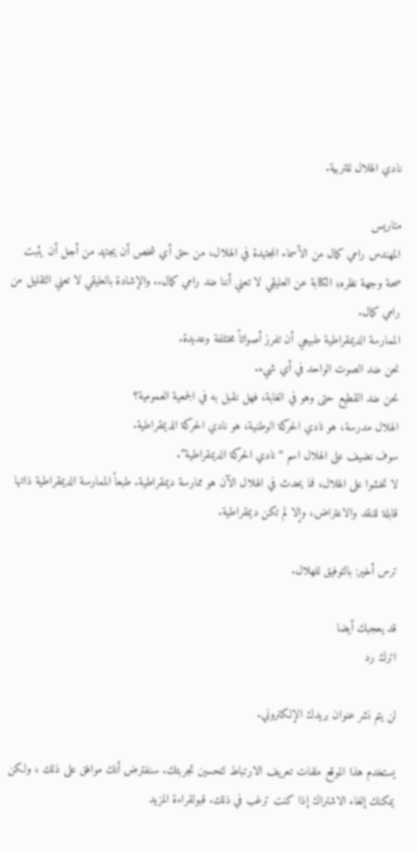نادي الهلال للتربية.

متاريس
المهندس رامي كمال من الأسماء المجتهدة في الهلال، من حق أي شخص أن يجتهد من أجل أن يثبت صحة وجهة نظره؛ الكتابة عن العليقي لا تعني أننا ضد رامي كمال.. والإشادة بالعليقي لا تعني التقليل من رامي كمال.
الممارسة الديمقراطية طبيعي أن تفرز أصواتاً مختلفة وعديدة.
نحن ضد الصوت الواحد في أي شيء.
نحن ضد القطيع حتى وهو في الغابة، فهل نقبل به في الجمعية العمومية؟
الهلال مدرسة، هو نادي الحركة الوطنية، هو نادي الحركة الديمقراطية.
سوف نضيف على الهلال اسم “نادي الحركة الديمقراطية”.
لا تخشوا على الهلال، فما يحدث في الهلال الآن هو ممارسة ديمقراطية. طبعاً الممارسة الديمقراطية ذاتها قابلة للنقد والاعتراض، وإلا لم تكن ديمقراطية.

ترس أخير: بالتوفيق للهلال.

قد يعجبك أيضا
اترك رد

لن يتم نشر عنوان بريدك الإلكتروني.

يستخدم هذا الموقع ملفات تعريف الارتباط لتحسين تجربتك. سنفترض أنك موافق على ذلك ، ولكن يمكنك إلغاء الاشتراك إذا كنت ترغب في ذلك. قبولقراءة المزيد